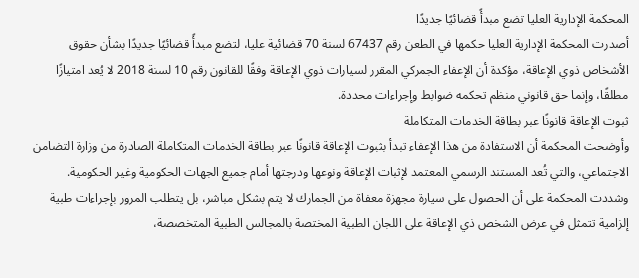المحكمة الإدارية العليا تضع مبدأً قضائيًا جديدًا
أصدرت المحكمة الإدارية العليا حكمها في الطعن رقم 67437 لسنة 70 قضائية عليا، لتضع مبدأً قضائيًا جديدًا بشأن حقوق الأشخاص ذوي الإعاقة، مؤكدة أن الإعفاء الجمركي المقرر لسيارات ذوي الإعاقة وفقًا للقانون رقم 10 لسنة 2018 لا يُعد امتيازًا مطلقًا، وإنما حق قانوني منظم تحكمه ضوابط وإجراءات محددة.
ثبوت الإعاقة قانونًا عبر بطاقة الخدمات المتكاملة
وأوضحت المحكمة أن الاستفادة من هذا الإعفاء تبدأ بثبوت الإعاقة قانونًا عبر بطاقة الخدمات المتكاملة الصادرة من وزارة التضامن الاجتماعي، والتي تُعد المستند الرسمي المعتمد لإثبات الإعاقة ونوعها ودرجتها أمام جميع الجهات الحكومية وغير الحكومية.
وشددت المحكمة على أن الحصول على سيارة مجهزة معفاة من الجمارك لا يتم بشكل مباشر، بل يتطلب المرور بإجراءات طبية إلزامية تتمثل في عرض الشخص ذي الإعاقة على اللجان الطبية المختصة بالمجالس الطبية المتخصصة،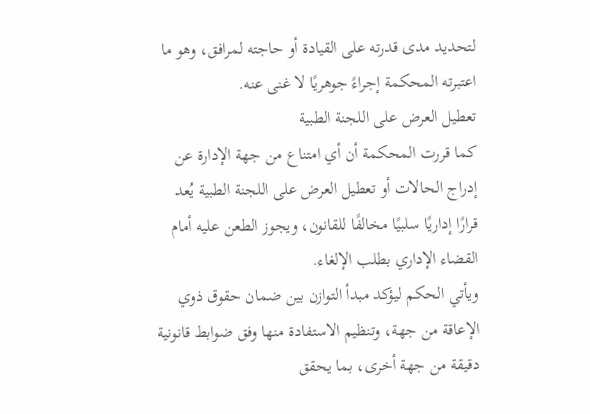لتحديد مدى قدرته على القيادة أو حاجته لمرافق، وهو ما اعتبرته المحكمة إجراءً جوهريًا لا غنى عنه.
تعطيل العرض على اللجنة الطبية
كما قررت المحكمة أن أي امتناع من جهة الإدارة عن إدراج الحالات أو تعطيل العرض على اللجنة الطبية يُعد قرارًا إداريًا سلبيًا مخالفًا للقانون، ويجوز الطعن عليه أمام القضاء الإداري بطلب الإلغاء.
ويأتي الحكم ليؤكد مبدأ التوازن بين ضمان حقوق ذوي الإعاقة من جهة، وتنظيم الاستفادة منها وفق ضوابط قانونية دقيقة من جهة أخرى، بما يحقق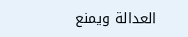العدالة ويمنع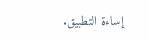إساءة التطبيق.